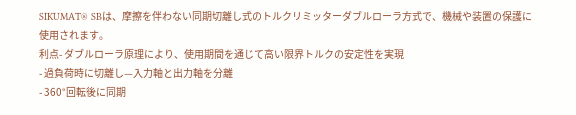SIKUMAT® SBは、摩擦を伴わない同期切離し式のトルクリミッターダブルローラ方式で、機械や装置の保護に使用されます。
利点- ダブルローラ原理により、使用期間を通じて高い限界トルクの安定性を実現
- 過負荷時に切離し—入力軸と出力軸を分離
- 360°回転後に同期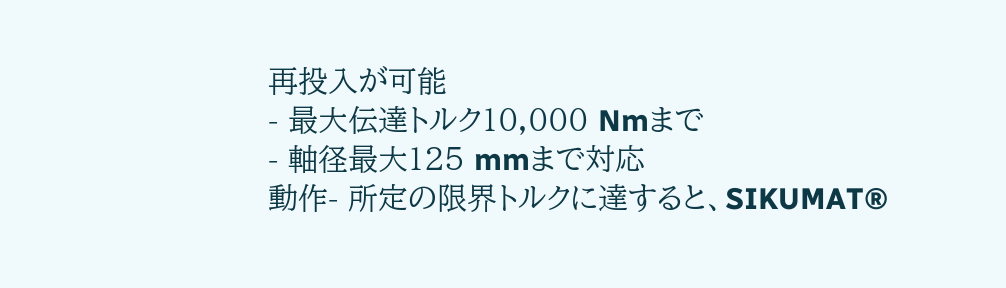再投入が可能
- 最大伝達トルク10,000 Nmまで
- 軸径最大125 mmまで対応
動作- 所定の限界トルクに達すると、SIKUMAT®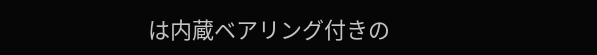は内蔵ベアリング付きの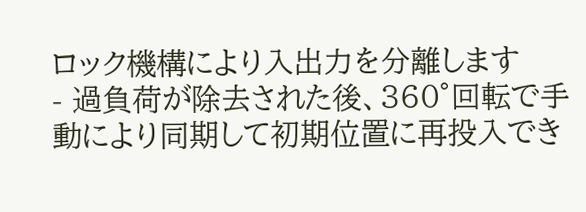ロック機構により入出力を分離します
- 過負荷が除去された後、360°回転で手動により同期して初期位置に再投入でき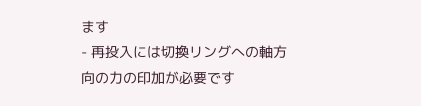ます
- 再投入には切換リングへの軸方向の力の印加が必要です